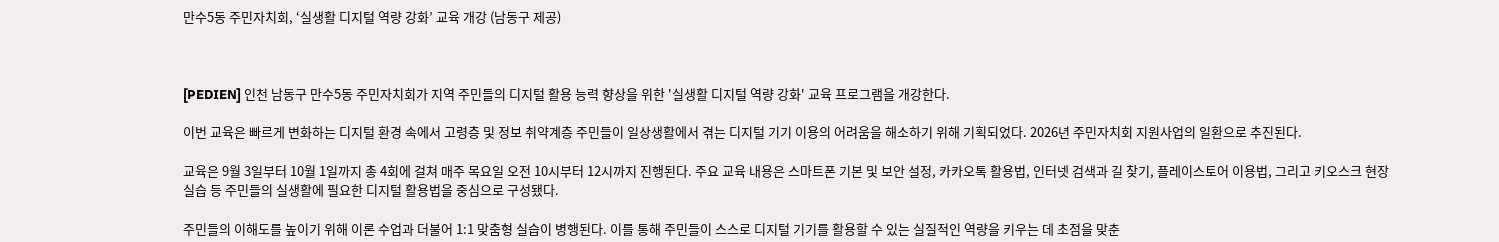만수5동 주민자치회, ‘실생활 디지털 역량 강화’ 교육 개강 (남동구 제공)



[PEDIEN] 인천 남동구 만수5동 주민자치회가 지역 주민들의 디지털 활용 능력 향상을 위한 '실생활 디지털 역량 강화' 교육 프로그램을 개강한다.

이번 교육은 빠르게 변화하는 디지털 환경 속에서 고령층 및 정보 취약계층 주민들이 일상생활에서 겪는 디지털 기기 이용의 어려움을 해소하기 위해 기획되었다. 2026년 주민자치회 지원사업의 일환으로 추진된다.

교육은 9월 3일부터 10월 1일까지 총 4회에 걸쳐 매주 목요일 오전 10시부터 12시까지 진행된다. 주요 교육 내용은 스마트폰 기본 및 보안 설정, 카카오톡 활용법, 인터넷 검색과 길 찾기, 플레이스토어 이용법, 그리고 키오스크 현장 실습 등 주민들의 실생활에 필요한 디지털 활용법을 중심으로 구성됐다.

주민들의 이해도를 높이기 위해 이론 수업과 더불어 1:1 맞춤형 실습이 병행된다. 이를 통해 주민들이 스스로 디지털 기기를 활용할 수 있는 실질적인 역량을 키우는 데 초점을 맞춘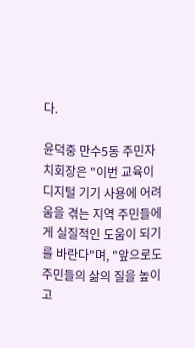다.

윤덕중 만수5동 주민자치회장은 "이번 교육이 디지털 기기 사용에 어려움을 겪는 지역 주민들에게 실질적인 도움이 되기를 바란다"며, "앞으로도 주민들의 삶의 질을 높이고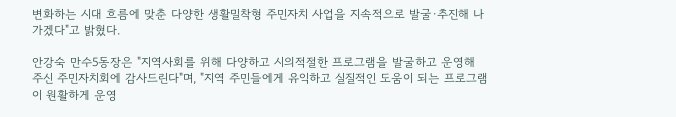변화하는 시대 흐름에 맞춘 다양한 생활밀착형 주민자치 사업을 지속적으로 발굴·추진해 나가겠다"고 밝혔다.

안강숙 만수5동장은 "지역사회를 위해 다양하고 시의적절한 프로그램을 발굴하고 운영해 주신 주민자치회에 감사드린다"며, "지역 주민들에게 유익하고 실질적인 도움이 되는 프로그램이 원활하게 운영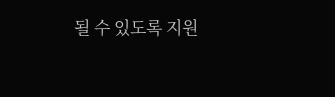될 수 있도록 지원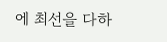에 최선을 다하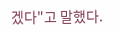겠다"고 말했다.